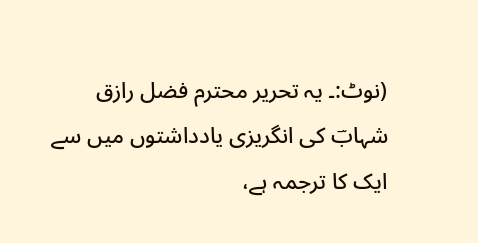(نوٹ:۔ یہ تحریر محترم فضل رازق شہابؔ کی انگریزی یادداشتوں میں سے ایک کا ترجمہ ہے،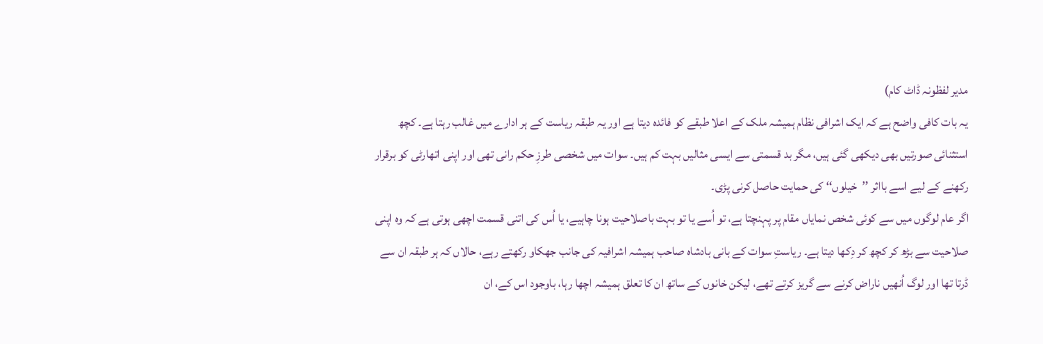مدیر لفظونہ ڈاٹ کام)
یہ بات کافی واضح ہے کہ ایک اشرافی نظام ہمیشہ ملک کے اعلا طبقے کو فائدہ دیتا ہے اور یہ طبقہ ریاست کے ہر ادارے میں غالب رہتا ہے۔ کچھ استثنائی صورتیں بھی دیکھی گئی ہیں، مگر بد قسمتی سے ایسی مثالیں بہت کم ہیں۔ سوات میں شخصی طرزِ حکم رانی تھی اور اپنی اتھارٹی کو برقرار رکھنے کے لیے اسے بااثر ’’خیلوں‘‘ کی حمایت حاصل کرنی پڑی۔
اگر عام لوگوں میں سے کوئی شخص نمایاں مقام پر پہنچتا ہے، تو اُسے یا تو بہت باصلاحیت ہونا چاہیے، یا اُس کی اتنی قسمت اچھی ہوتی ہے کہ وہ اپنی صلاحیت سے بڑھ کر کچھ کر دِکھا دیتا ہے۔ ریاستِ سوات کے بانی بادشاہ صاحب ہمیشہ اشرافیہ کی جانب جھکاو رکھتے رہے، حالاں کہ ہر طبقہ ان سے ڈرتا تھا اور لوگ اُنھیں ناراض کرنے سے گریز کرتے تھے، لیکن خانوں کے ساتھ ان کا تعلق ہمیشہ اچھا رہا، باوجود اس کے، ان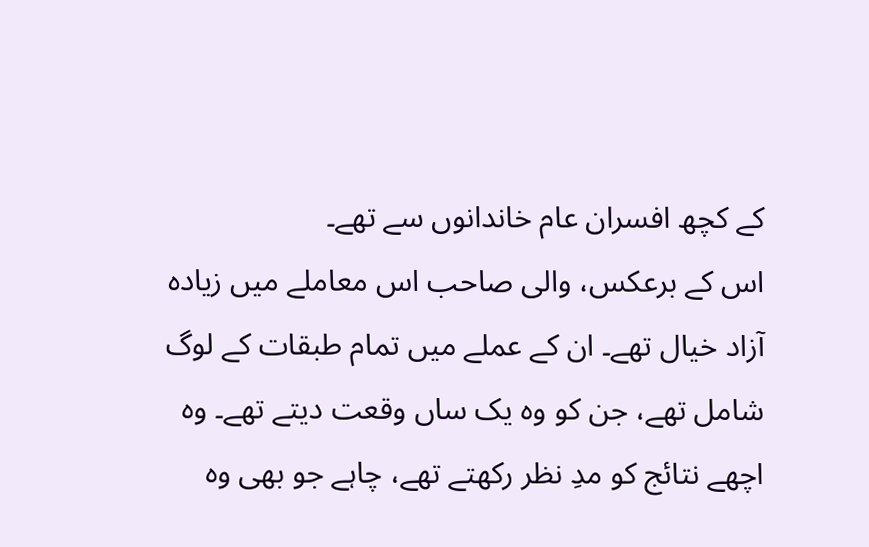کے کچھ افسران عام خاندانوں سے تھے۔
اس کے برعکس، والی صاحب اس معاملے میں زیادہ آزاد خیال تھے۔ ان کے عملے میں تمام طبقات کے لوگ شامل تھے، جن کو وہ یک ساں وقعت دیتے تھے۔ وہ اچھے نتائج کو مدِ نظر رکھتے تھے، چاہے جو بھی وہ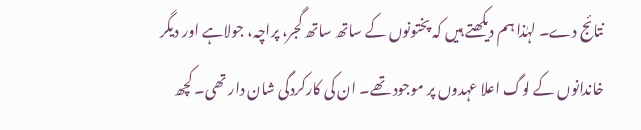نتائج دے۔ لہٰذا ہم دیکھتے ہیں کہ پختونوں کے ساتھ ساتھ گجر، پراچہ، جولاہے اور دیگر خاندانوں کے لوگ اعلا عہدوں پر موجود تھے۔ ان کی کارکردگی شان دار تھی۔ کچھ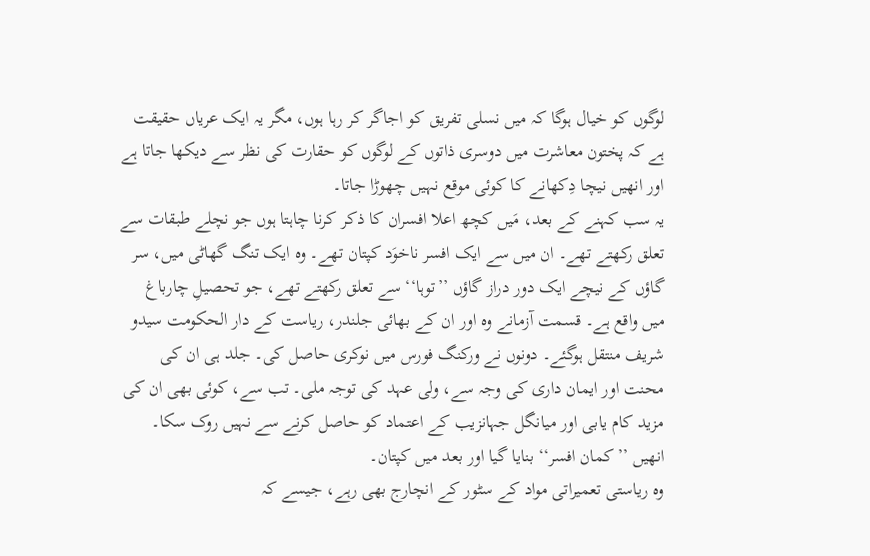لوگوں کو خیال ہوگا کہ میں نسلی تفریق کو اجاگر کر رہا ہوں، مگر یہ ایک عریاں حقیقت ہے کہ پختون معاشرت میں دوسری ذاتوں کے لوگوں کو حقارت کی نظر سے دیکھا جاتا ہے اور انھیں نیچا دِکھانے کا کوئی موقع نہیں چھوڑا جاتا۔
یہ سب کہنے کے بعد، مَیں کچھ اعلا افسران کا ذکر کرنا چاہتا ہوں جو نچلے طبقات سے تعلق رکھتے تھے۔ ان میں سے ایک افسر ناخوَد کپتان تھے۔ وہ ایک تنگ گھاٹی میں، سر گاؤں کے نیچے ایک دور دراز گاؤں ’’توہا‘‘ سے تعلق رکھتے تھے، جو تحصیلِ چارباغ میں واقع ہے۔ قسمت آزمانے وہ اور ان کے بھائی جلندر، ریاست کے دار الحکومت سیدو شریف منتقل ہوگئے۔ دونوں نے ورکنگ فورس میں نوکری حاصل کی۔ جلد ہی ان کی محنت اور ایمان داری کی وجہ سے، ولی عہد کی توجہ ملی۔ تب سے، کوئی بھی ان کی مزید کام یابی اور میانگل جہانزیب کے اعتماد کو حاصل کرنے سے نہیں روک سکا۔ انھیں ’’کمان افسر‘‘ بنایا گیا اور بعد میں کپتان۔
وہ ریاستی تعمیراتی مواد کے سٹور کے انچارج بھی رہے، جیسے کہ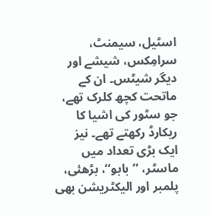اسٹیل، سیمنٹ، سرامِکس، شیشے اور دیگر شیٹس۔ ان کے ماتحت کچھ کلرک تھے، جو سٹور کی اشیا کا ریکارڈ رکھتے تھے۔ نیز ایک بڑی تعداد میں ماسٹر، ’’بابو‘‘، بڑھئی، پلمبر اور الیکٹریشن بھی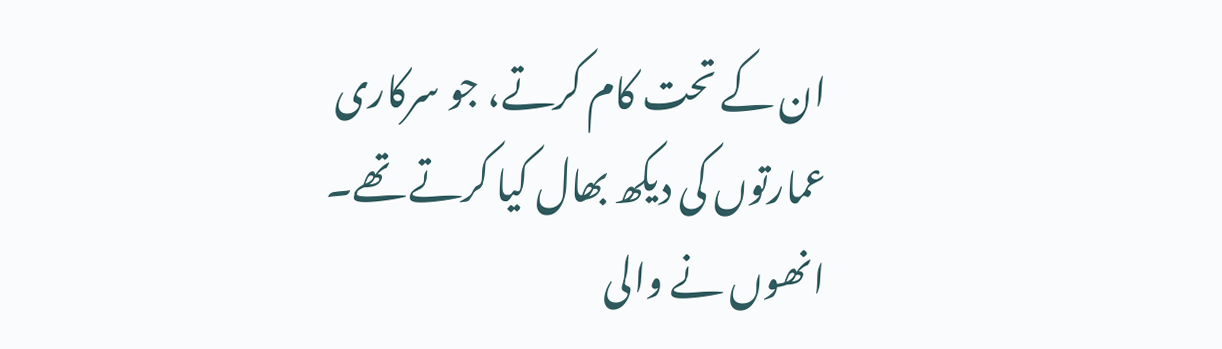ان کے تحت کام کرتے، جو سرکاری عمارتوں کی دیکھ بھال کیا کرتے تھے۔
انھوں نے والی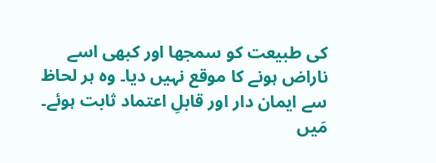کی طبیعت کو سمجھا اور کبھی اسے ناراض ہونے کا موقع نہیں دیا۔ وہ ہر لحاظ سے ایمان دار اور قابلِ اعتماد ثابت ہوئے۔
مَیں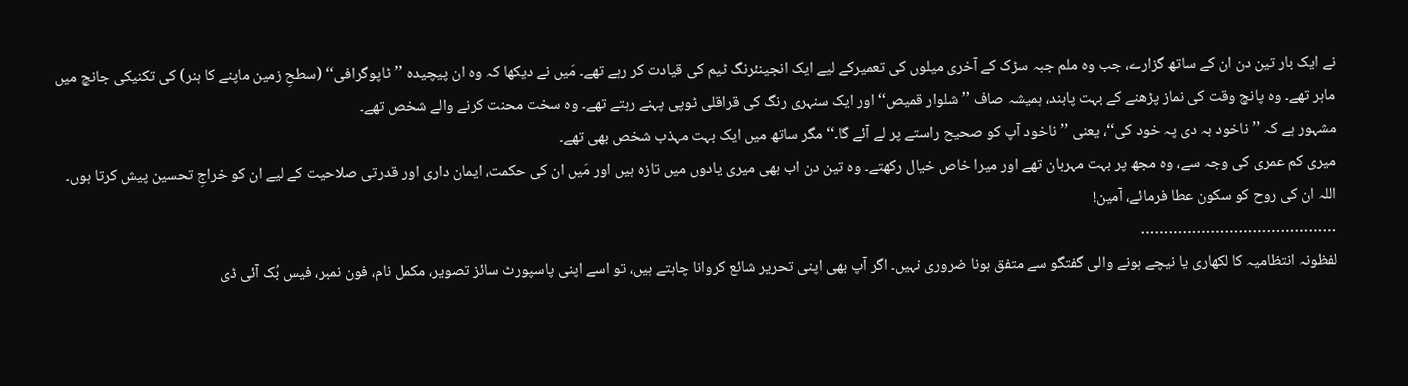نے ایک بار تین دن ان کے ساتھ گزارے، جب وہ ملم جبہ سڑک کے آخری میلوں کی تعمیرکے لیے ایک انجینئرنگ ٹیم کی قیادت کر رہے تھے۔ مَیں نے دیکھا کہ وہ ان پیچیدہ ’’ٹاپوگرافی‘‘ (سطحِ زمین ماپنے کا ہنر) کی تکنیکی جانچ میں ماہر تھے۔ وہ پانچ وقت کی نماز پڑھنے کے بہت پابند، ہمیشہ صاف ’’شلوار قمیص‘‘ اور ایک سنہری رنگ کی قراقلی ٹوپی پہنے رہتے تھے۔ وہ سخت محنت کرنے والے شخص تھے۔
مشہور ہے کہ ’’ناخود بہ دی پہ خود کی‘‘، یعنی ’’ناخود آپ کو صحیح راستے پر لے آئے گا۔‘‘ مگر ساتھ میں ایک بہت مہذب شخص بھی تھے۔
میری کم عمری کی وجہ سے، وہ مجھ پر بہت مہربان تھے اور میرا خاص خیال رکھتے۔ وہ تین دن اب بھی میری یادوں میں تازہ ہیں اور مَیں ان کی حکمت، ایمان داری اور قدرتی صلاحیت کے لیے ان کو خراجِ تحسین پیش کرتا ہوں۔ اللہ ان کی روح کو سکون عطا فرمائے، آمین!
……………………………………
لفظونہ انتظامیہ کا لکھاری یا نیچے ہونے والی گفتگو سے متفق ہونا ضروری نہیں۔ اگر آپ بھی اپنی تحریر شائع کروانا چاہتے ہیں، تو اسے اپنی پاسپورٹ سائز تصویر، مکمل نام، فون نمبر، فیس بُک آئی ڈی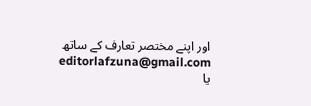اور اپنے مختصر تعارف کے ساتھ editorlafzuna@gmail.com یا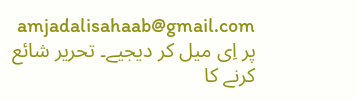amjadalisahaab@gmail.com پر اِی میل کر دیجیے۔ تحریر شائع کرنے کا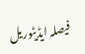فیصلہ ایڈیٹوریل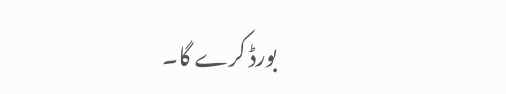بورڈ کرے گا۔